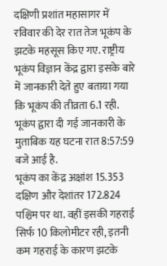दक्षिणी प्रशांत महासागर में रविवार की देर रात तेज भूकंप के झटके महसूस किए गए. राष्ट्रीय भूकंप विज्ञान केंद्र द्वारा इसके बारे में जानकारी देते हुए बताया गया कि भूकंप की तीव्रता 6.1 रही. भूकंप द्वारा दी गई जानकारी के मुताबिक यह घटना रात 8:57:59 बजे आई है.
भूकंप का केंद्र अक्षांश 15.353 दक्षिण और देशांतर 172.824 पश्चिम पर था. वहीं इसकी गहराई सिर्फ 10 किलोमीटर रही, इतनी कम गहराई के कारण झटके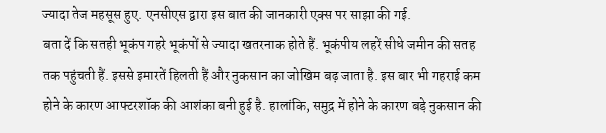ज्यादा तेज महसूस हुए. एनसीएस द्वारा इस बात की जानकारी एक्स पर साझा की गई.
बता दें कि सतही भूकंप गहरे भूकंपों से ज्यादा खतरनाक होते हैं. भूकंपीय लहरें सीधे जमीन की सतह तक पहुंचती हैं. इससे इमारतें हिलती हैं और नुकसान का जोखिम बढ़ जाता है. इस बार भी गहराई कम होने के कारण आफ्टरशॉक की आशंका बनी हुई है. हालांकि, समुद्र में होने के कारण बड़े नुकसान की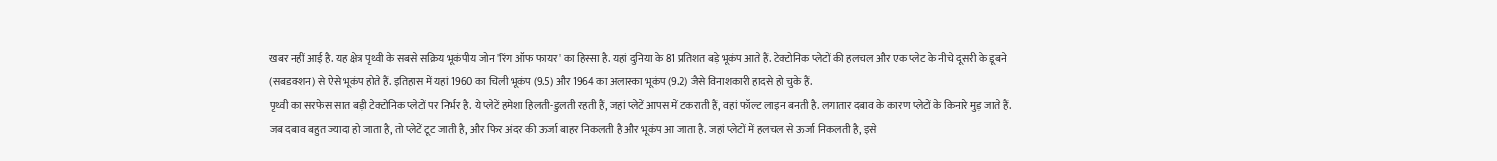खबर नहीं आई है. यह क्षेत्र पृथ्वी के सबसे सक्रिय भूकंपीय जोन 'रिंग ऑफ फायर' का हिस्सा है. यहां दुनिया के 81 प्रतिशत बड़े भूकंप आते हैं. टेक्टोनिक प्लेटों की हलचल और एक प्लेट के नीचे दूसरी के डूबने (सबडक्शन) से ऐसे भूकंप होते हैं. इतिहास में यहां 1960 का चिली भूकंप (9.5) और 1964 का अलास्का भूकंप (9.2) जैसे विनाशकारी हादसे हो चुके हैं.
पृथ्वी का सरफेस सात बड़ी टेक्टोनिक प्लेटों पर निर्भर है. ये प्लेटें हमेशा हिलती-डुलती रहती हैं, जहां प्लेटें आपस में टकराती हैं, वहां फॉल्ट लाइन बनती है. लगातार दबाव के कारण प्लेटों के किनारे मुड़ जाते हैं. जब दबाव बहुत ज्यादा हो जाता है, तो प्लेटें टूट जाती है, और फिर अंदर की ऊर्जा बाहर निकलती है और भूकंप आ जाता है. जहां प्लेटों में हलचल से ऊर्जा निकलती है, इसे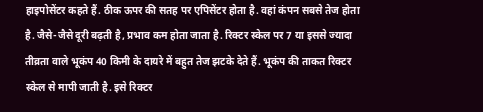हाइपोसेंटर कहते हैं. ठीक ऊपर की सतह पर एपिसेंटर होता है. वहां कंपन सबसे तेज होता है. जैसे-जैसे दूरी बढ़ती है, प्रभाव कम होता जाता है. रिक्टर स्केल पर 7 या इससे ज्यादा तीव्रता वाले भूकंप 40 किमी के दायरे में बहुत तेज झटके देते हैं. भूकंप की ताकत रिक्टर स्केल से मापी जाती है. इसे रिक्टर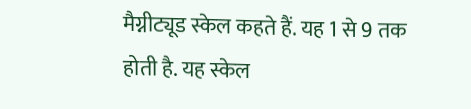मैग्नीट्यूड स्केल कहते हैं. यह 1 से 9 तक होती है. यह स्केल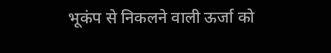भूकंप से निकलने वाली ऊर्जा को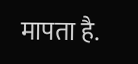मापता है.